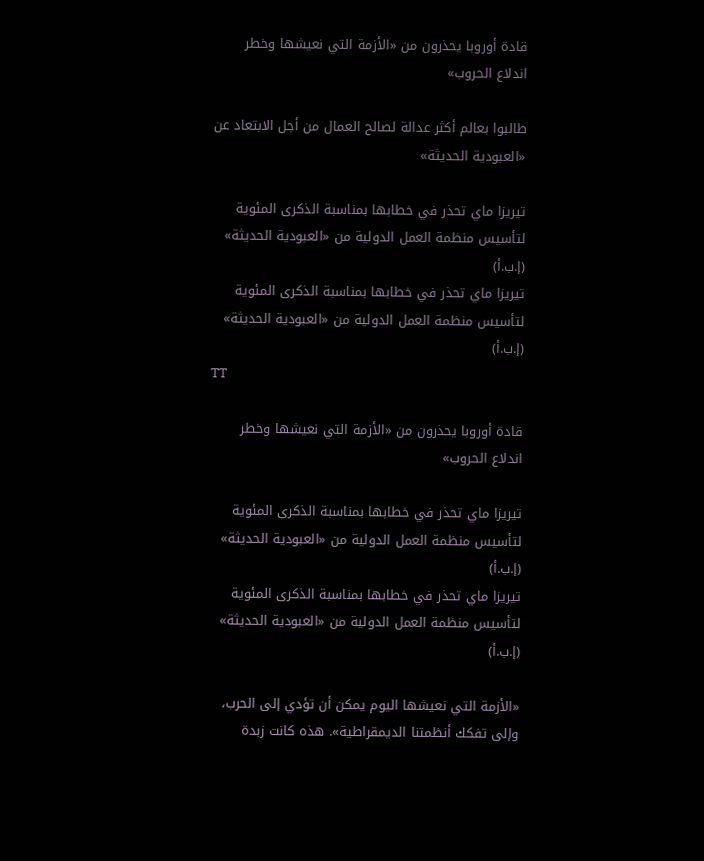قادة أوروبا يحذرون من «الأزمة التي نعيشها وخطر اندلاع الحروب»

طالبوا بعالم أكثر عدالة لصالح العمال من أجل الابتعاد عن «العبودية الحديثة»

تيريزا ماي تحذر في خطابها بمناسبة الذكرى المئوية  لتأسيس منظمة العمل الدولية من «العبودية الحديثة» (إ.ب.أ)
تيريزا ماي تحذر في خطابها بمناسبة الذكرى المئوية لتأسيس منظمة العمل الدولية من «العبودية الحديثة» (إ.ب.أ)
TT

قادة أوروبا يحذرون من «الأزمة التي نعيشها وخطر اندلاع الحروب»

تيريزا ماي تحذر في خطابها بمناسبة الذكرى المئوية  لتأسيس منظمة العمل الدولية من «العبودية الحديثة» (إ.ب.أ)
تيريزا ماي تحذر في خطابها بمناسبة الذكرى المئوية لتأسيس منظمة العمل الدولية من «العبودية الحديثة» (إ.ب.أ)

«الأزمة التي نعيشها اليوم يمكن أن تؤدي إلى الحرب، وإلى تفكك أنظمتنا الديمقراطية». هذه كانت زبدة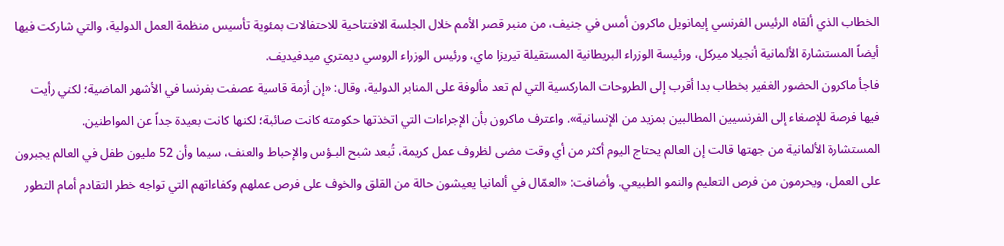الخطاب الذي ألقاه الرئيس الفرنسي إيمانويل ماكرون أمس في جنيف، من منبر قصر الأمم خلال الجلسة الافتتاحية للاحتفالات بمئوية تأسيس منظمة العمل الدولية، والتي شاركت فيها أيضاً المستشارة الألمانية أنجيلا ميركل، ورئيسة الوزراء البريطانية المستقيلة تيريزا ماي، ورئيس الوزراء الروسي ديمتري ميدفيديف.
فاجأ ماكرون الحضور الغفير بخطاب بدا أقرب إلى الطروحات الماركسية التي لم تعد مألوفة على المنابر الدولية، وقال: «إن أزمة قاسية عصفت بفرنسا في الأشهر الماضية؛ لكني رأيت فيها فرصة للإصغاء إلى الفرنسيين المطالبين بمزيد من الإنسانية». واعترف ماكرون بأن الإجراءات التي اتخذتها حكومته كانت صائبة؛ لكنها كانت بعيدة جداً عن المواطنين.
المستشارة الألمانية من جهتها قالت إن العالم يحتاج اليوم أكثر من أي وقت مضى لظروف عمل كريمة، تُبعد شبح البـؤس والإحباط والعنف، سيما وأن 52 مليون طفل في العالم يجبرون على العمل، ويحرمون من فرص التعليم والنمو الطبيعي. وأضافت: «العمّال في ألمانيا يعيشون حالة من القلق والخوف على فرص عملهم وكفاءاتهم التي تواجه خطر التقادم أمام التطور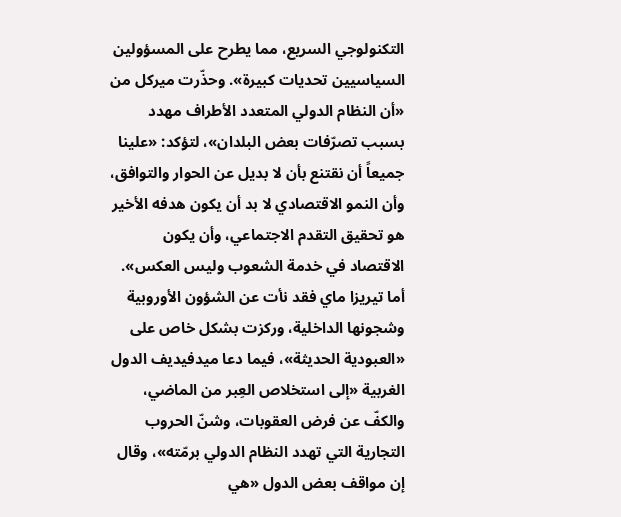التكنولوجي السريع، مما يطرح على المسؤولين السياسيين تحديات كبيرة». وحذّرت ميركل من «أن النظام الدولي المتعدد الأطراف مهدد بسبب تصرّفات بعض البلدان»، لتؤكد: «علينا جميعاً أن نقتنع بأن لا بديل عن الحوار والتوافق، وأن النمو الاقتصادي لا بد أن يكون هدفه الأخير هو تحقيق التقدم الاجتماعي، وأن يكون الاقتصاد في خدمة الشعوب وليس العكس».
أما تيريزا ماي فقد نأت عن الشؤون الأوروبية وشجونها الداخلية، وركزت بشكل خاص على «العبودية الحديثة»، فيما دعا ميدفيديف الدول الغربية «إلى استخلاص العِبر من الماضي، والكفّ عن فرض العقوبات، وشنّ الحروب التجارية التي تهدد النظام الدولي برمّته»، وقال إن مواقف بعض الدول «هي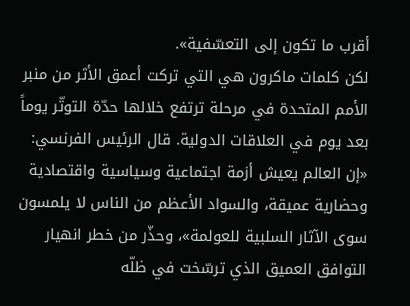أقرب ما تكون إلى التعسّفية».
لكن كلمات ماكرون هي التي تركت أعمق الأثر من منبر الأمم المتحدة في مرحلة ترتفع خلالها حدّة التوتّر يوماً بعد يوم في العلاقات الدولية. قال الرئيس الفرنسي: «إن العالم يعيش أزمة اجتماعية وسياسية واقتصادية وحضارية عميقة، والسواد الأعظم من الناس لا يلمسون سوى الآثار السلبية للعولمة»، وحذّر من خطر انهيار التوافق العميق الذي ترسّخت في ظلّه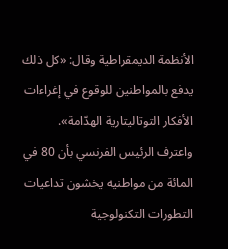الأنظمة الديمقراطية وقال: «كل ذلك يدفع بالمواطنين للوقوع في إغراءات الأفكار التوتاليتارية الهدّامة».
واعترف الرئيس الفرنسي بأن 80 في المائة من مواطنيه يخشون تداعيات التطورات التكنولوجية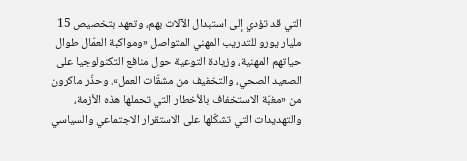التي قد تؤدي إلى استبدال الآلات بهم، وتعهد بتخصيص 15 مليار يورو للتدريب المهني المتواصل «ومواكبة العمّال طوال حياتهم المهنية، وزيادة التوعية حول منافع التكنولوجيا على الصعيد الصحي، والتخفيف من مشقّات العمل». وحذّر ماكرون من «مغبّة الاستخفاف بالأخطار التي تحملها هذه الأزمة، والتهديدات التي تشكّلها على الاستقرار الاجتماعي والسياسي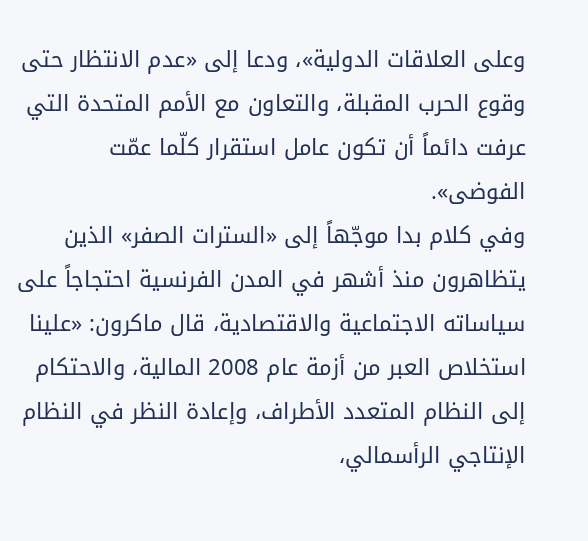وعلى العلاقات الدولية»، ودعا إلى «عدم الانتظار حتى وقوع الحرب المقبلة، والتعاون مع الأمم المتحدة التي عرفت دائماً أن تكون عامل استقرار كلّما عمّت الفوضى».
وفي كلام بدا موجّهاً إلى «السترات الصفر» الذين يتظاهرون منذ أشهر في المدن الفرنسية احتجاجاً على سياساته الاجتماعية والاقتصادية، قال ماكرون: «علينا استخلاص العبر من أزمة عام 2008 المالية، والاحتكام إلى النظام المتعدد الأطراف، وإعادة النظر في النظام الإنتاجي الرأسمالي،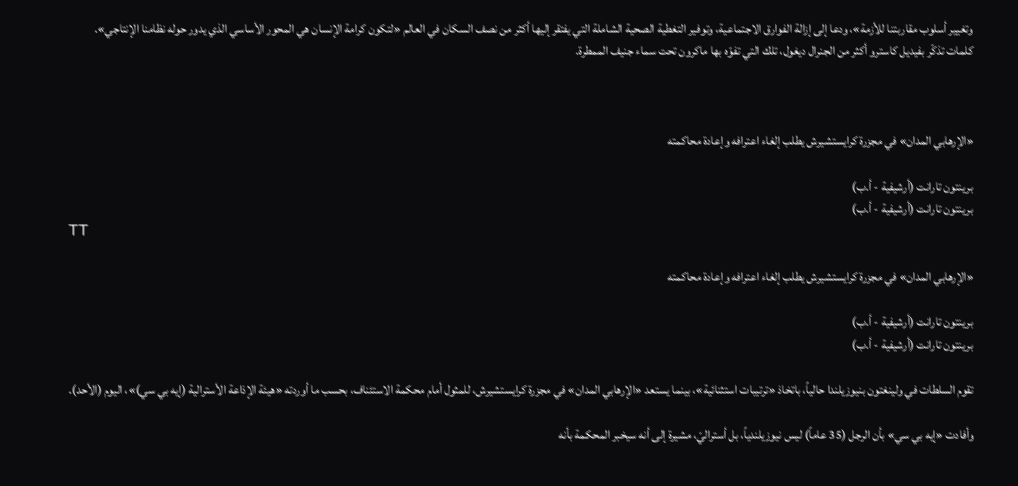وتغيير أسلوب مقاربتنا للأزمة»، ودعا إلى إزالة الفوارق الاجتماعية، وتوفير التغطية الصحية الشاملة التي يفتقر إليها أكثر من نصف السكان في العالم «لتكون كرامة الإنسان هي المحور الأساسي الذي يدور حوله نظامنا الإنتاجي».
كلمات تذكّر بفيديل كاسترو أكثر من الجنرال ديغول، تلك التي تفوّه بها ماكرون تحت سماء جنيف الممطرة.



«الإرهابي المدان» في مجزرة كرايستشيرش يطلب إلغاء اعترافه وإعادة محاكمته

برينتون تارانت (أرشيفية - أ.ب)
برينتون تارانت (أرشيفية - أ.ب)
TT

«الإرهابي المدان» في مجزرة كرايستشيرش يطلب إلغاء اعترافه وإعادة محاكمته

برينتون تارانت (أرشيفية - أ.ب)
برينتون تارانت (أرشيفية - أ.ب)

تقوم السلطات في ولينغتون بنيوزيلندا حالياً، باتخاذ «ترتيبات استثنائية»، بينما يستعد «الإرهابي المدان» في مجزرة كرايستشيرش، للمثول أمام محكمة الاستئناف، بحسب ما أوردته «هيئة الإذاعة الأسترالية (إيه بي سي)»، اليوم (الأحد).

وأفادت «إيه بي سي» بأن الرجل (35 عاماً) ليس نيوزيلندياً، بل أستراليّ، مشيرة إلى أنه سيخبر المحكمة بأنه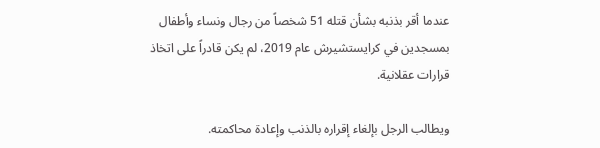عندما أقر بذنبه بشأن قتله 51 شخصاً من رجال ونساء وأطفال بمسجدين في كرايستشيرش عام 2019، لم يكن قادراً على اتخاذ قرارات عقلانية.

ويطالب الرجل بإلغاء إقراره بالذنب وإعادة محاكمته.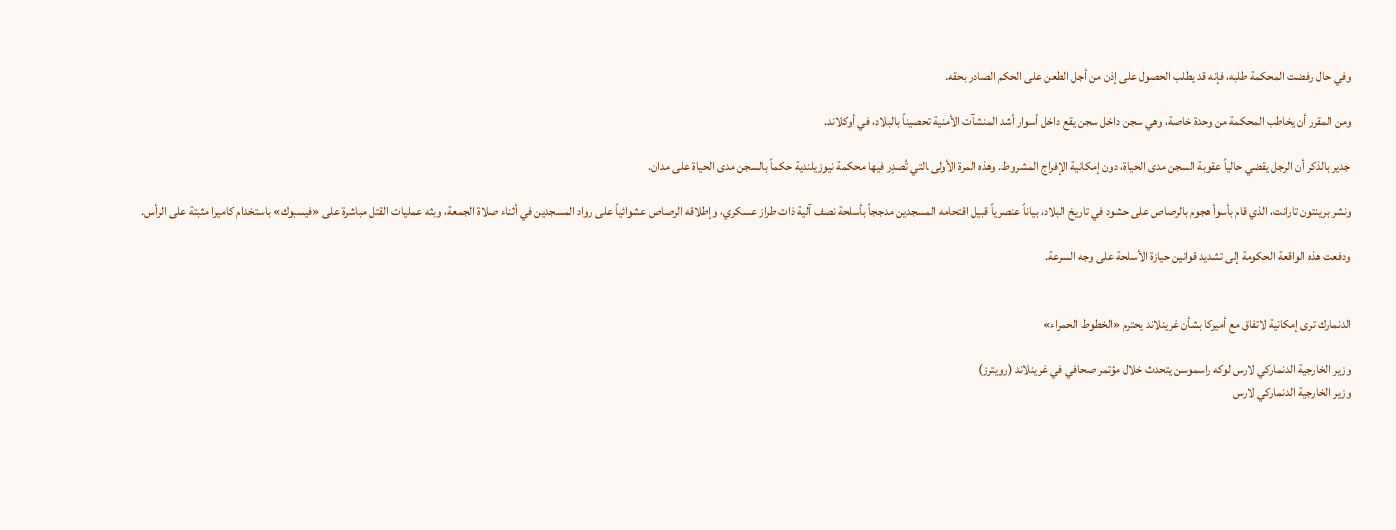وفي حال رفضت المحكمة طلبه، فإنه قد يطلب الحصول على إذن من أجل الطعن على الحكم الصادر بحقه.

ومن المقرر أن يخاطب المحكمة من وحدة خاصة، وهي سجن داخل سجن يقع داخل أسوار أشد المنشآت الأمنية تحصيناً بالبلاد، في أوكلاند.

جدير بالذكر أن الرجل يقضي حالياً عقوبة السجن مدى الحياة، دون إمكانية الإفراج المشروط. وهذه المرة الأولى ‍التي تُصدِر فيها محكمة نيوزيلندية حكماً بالسجن مدى الحياة على مدان.

ونشر ‌برينتون تارانت، الذي قام بأسوأ هجوم بالرصاص على حشود في تاريخ البلاد، بياناً عنصرياً قبيل اقتحامه المسجدين مدججاً بأسلحة نصف آلية ذات طراز عسكري، وإطلاقه الرصاص عشوائياً على رواد المسجدين في أثناء صلاة الجمعة، وبثه عمليات القتل مباشرة على «فيسبوك» باستخدام كاميرا مثبتة على الرأس.

ودفعت هذه الواقعة الحكومة إلى تشديد قوانين حيازة الأسلحة ‌على وجه السرعة.


الدنمارك ترى إمكانية لاتفاق مع أميركا بشأن غرينلاند يحترم «الخطوط الحمراء»

وزير الخارجية الدنماركي لارس لوكه راسموسن يتحدث خلال مؤتمر صحافي في غرينلاند (رويترز)
وزير الخارجية الدنماركي لارس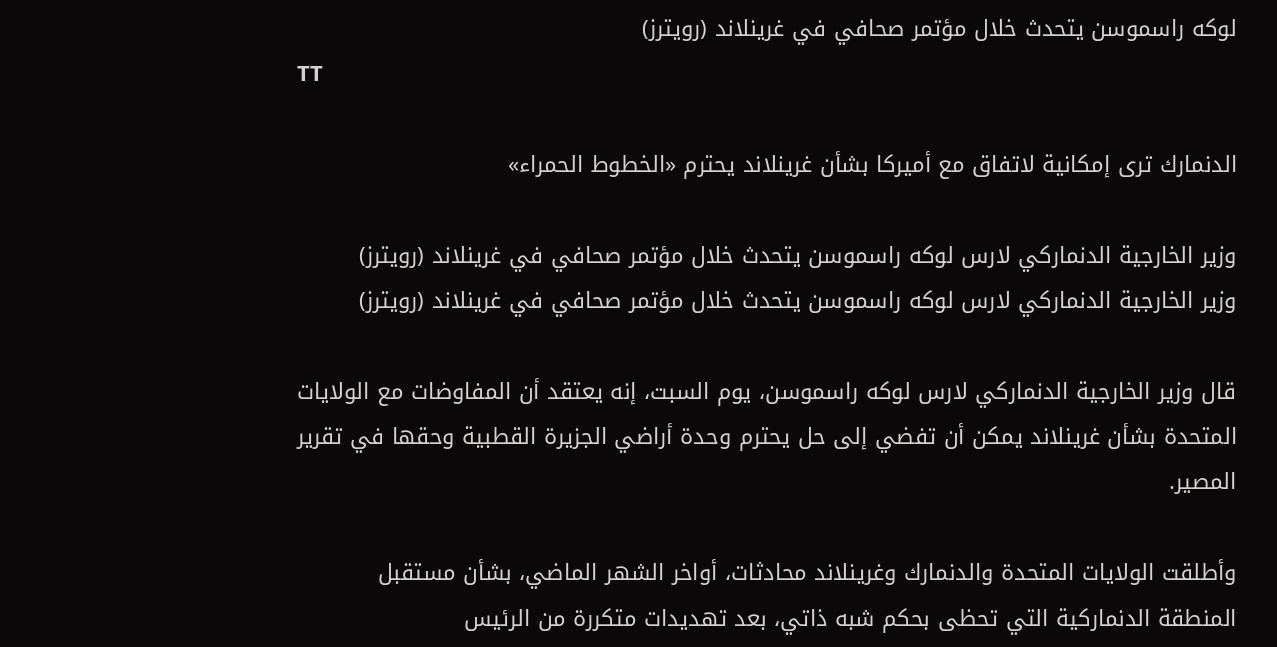لوكه راسموسن يتحدث خلال مؤتمر صحافي في غرينلاند (رويترز)
TT

الدنمارك ترى إمكانية لاتفاق مع أميركا بشأن غرينلاند يحترم «الخطوط الحمراء»

وزير الخارجية الدنماركي لارس لوكه راسموسن يتحدث خلال مؤتمر صحافي في غرينلاند (رويترز)
وزير الخارجية الدنماركي لارس لوكه راسموسن يتحدث خلال مؤتمر صحافي في غرينلاند (رويترز)

قال وزير الخارجية الدنماركي لارس لوكه راسموسن، يوم السبت، إنه يعتقد أن المفاوضات مع الولايات المتحدة بشأن غرينلاند يمكن أن تفضي إلى حل يحترم وحدة أراضي الجزيرة القطبية وحقها في تقرير المصير.

وأطلقت الولايات المتحدة والدنمارك وغرينلاند محادثات، أواخر الشهر الماضي، بشأن مستقبل المنطقة الدنماركية التي تحظى بحكم شبه ذاتي، بعد تهديدات متكررة من الرئيس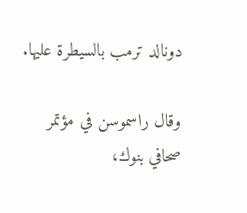دونالد ترمب بالسيطرة عليها.

وقال راسموسن في مؤتمر صحافي بنوك،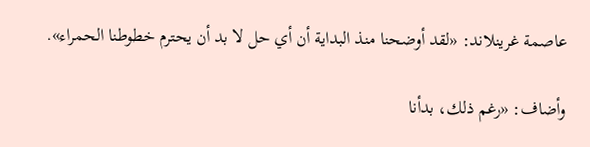عاصمة غرينلاند: «لقد أوضحنا منذ البداية أن أي حل لا بد أن يحترم خطوطنا الحمراء».

وأضاف: «رغم ذلك، بدأنا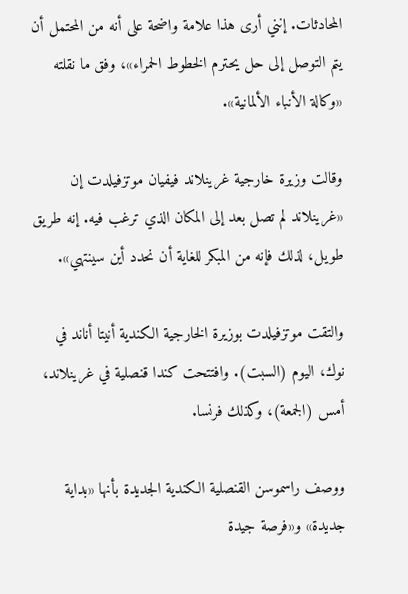المحادثات. إنني أرى هذا علامة واضحة على أنه من المحتمل أن يتم التوصل إلى حل يحترم الخطوط الحمراء»، وفق ما نقلته «وكالة الأنباء الألمانية».

وقالت وزيرة خارجية غرينلاند فيفيان موتزفيلدت إن «غرينلاند لم تصل بعد إلى المكان الذي ترغب فيه. إنه طريق طويل، لذلك فإنه من المبكر للغاية أن نحدد أين سينتهي».

والتقت موتزفيلدت بوزيرة الخارجية الكندية أنيتا أناند في نوك، اليوم (السبت). وافتتحت كندا قنصلية في غرينلاند، أمس (الجمعة)، وكذلك فرنسا.

ووصف راسموسن القنصلية الكندية الجديدة بأنها «بداية جديدة» و«فرصة جيدة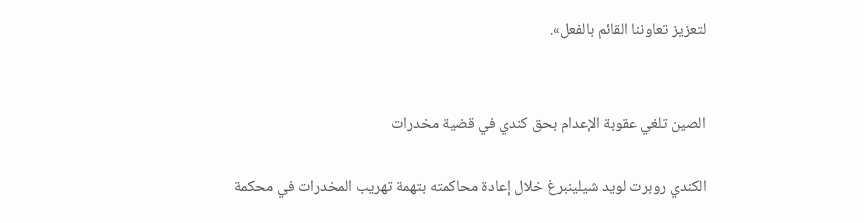لتعزيز تعاوننا القائم بالفعل».


الصين تلغي عقوبة الإعدام بحق كندي في قضية مخدرات

الكندي روبرت لويد شيلينبرغ خلال إعادة محاكمته بتهمة تهريب المخدرات في محكمة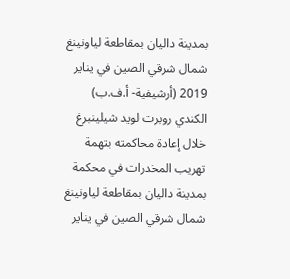بمدينة داليان بمقاطعة لياونينغ شمال شرقي الصين في يناير 2019 (أرشيفية- أ.ف.ب)
الكندي روبرت لويد شيلينبرغ خلال إعادة محاكمته بتهمة تهريب المخدرات في محكمة بمدينة داليان بمقاطعة لياونينغ شمال شرقي الصين في يناير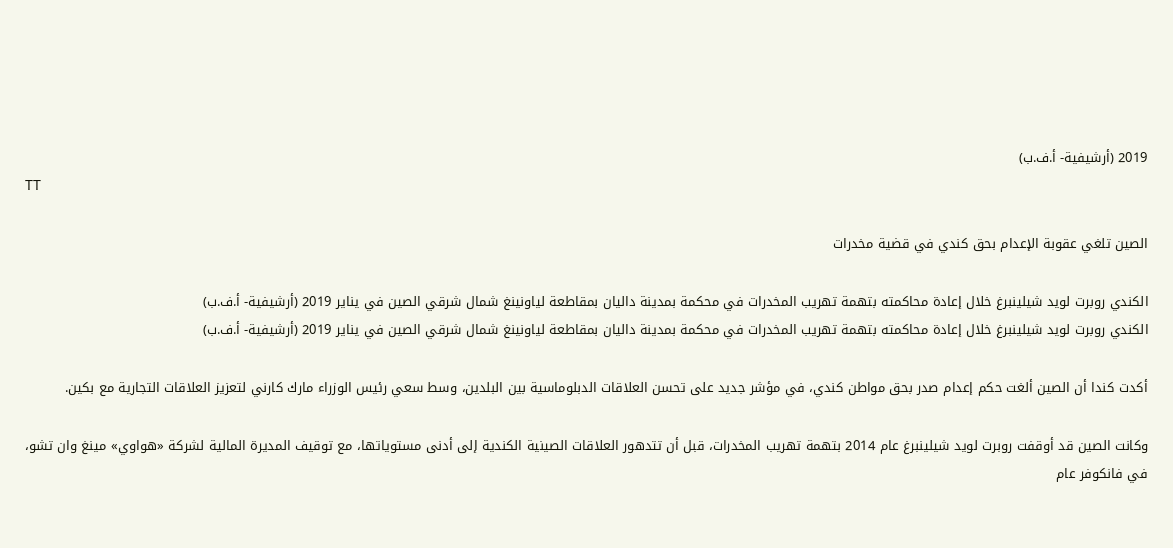2019 (أرشيفية- أ.ف.ب)
TT

الصين تلغي عقوبة الإعدام بحق كندي في قضية مخدرات

الكندي روبرت لويد شيلينبرغ خلال إعادة محاكمته بتهمة تهريب المخدرات في محكمة بمدينة داليان بمقاطعة لياونينغ شمال شرقي الصين في يناير 2019 (أرشيفية- أ.ف.ب)
الكندي روبرت لويد شيلينبرغ خلال إعادة محاكمته بتهمة تهريب المخدرات في محكمة بمدينة داليان بمقاطعة لياونينغ شمال شرقي الصين في يناير 2019 (أرشيفية- أ.ف.ب)

أكدت كندا أن الصين ألغت حكم إعدام صدر بحق مواطن كندي، في مؤشر جديد على تحسن العلاقات الدبلوماسية بين البلدين، وسط سعي رئيس الوزراء مارك كارني لتعزيز العلاقات التجارية مع بكين.

وكانت الصين قد أوقفت روبرت لويد شيلينبرغ عام 2014 بتهمة تهريب المخدرات، قبل أن تتدهور العلاقات الصينية الكندية إلى أدنى مستوياتها، مع توقيف المديرة المالية لشركة «هواوي» مينغ وان تشو، في فانكوفر عام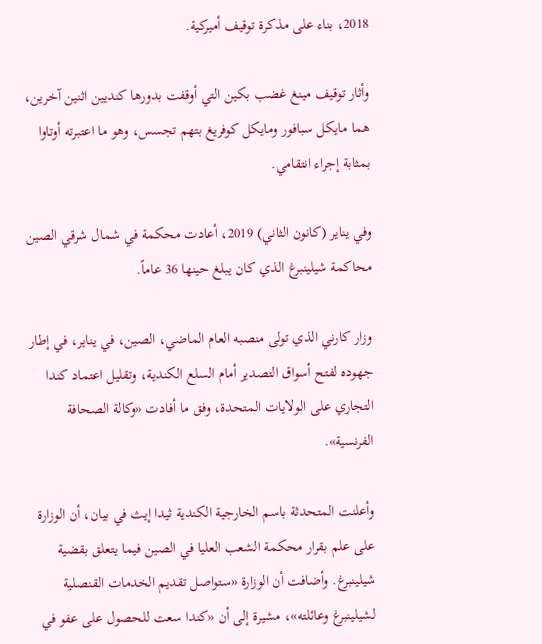2018، بناء على مذكرة توقيف أميركية.

وأثار توقيف مينغ غضب بكين التي أوقفت بدورها كنديين اثنين آخرين، هما مايكل سبافور ومايكل كوفريغ بتهم تجسس، وهو ما اعتبرته أوتاوا بمثابة إجراء انتقامي.

وفي يناير (كانون الثاني) 2019، أعادت محكمة في شمال شرقي الصين محاكمة شيلينبرغ الذي كان يبلغ حينها 36 عاماً.

وزار كارني الذي تولى منصبه العام الماضي، الصين، في يناير، في إطار جهوده لفتح أسواق التصدير أمام السلع الكندية، وتقليل اعتماد كندا التجاري على الولايات المتحدة، وفق ما أفادت «وكالة الصحافة الفرنسية».

وأعلنت المتحدثة باسم الخارجية الكندية ثيدا إيث في بيان، أن الوزارة على علم بقرار محكمة الشعب العليا في الصين فيما يتعلق بقضية شيلينبرغ. وأضافت أن الوزارة «ستواصل تقديم الخدمات القنصلية لشيلينبرغ وعائلته»، مشيرة إلى أن «كندا سعت للحصول على عفو في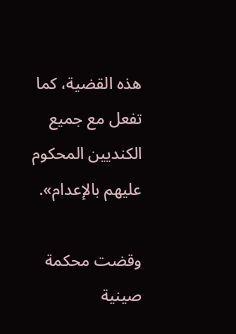هذه القضية، كما تفعل مع جميع الكنديين المحكوم عليهم بالإعدام».

وقضت محكمة صينية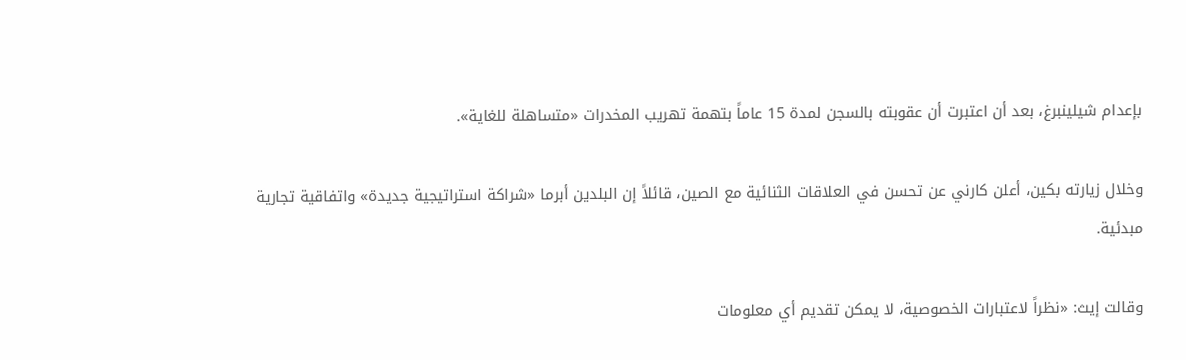بإعدام شيلينبرغ، بعد أن اعتبرت أن عقوبته بالسجن لمدة 15 عاماً بتهمة تهريب المخدرات «متساهلة للغاية».

وخلال زيارته بكين، أعلن كارني عن تحسن في العلاقات الثنائية مع الصين، قائلاً إن البلدين أبرما «شراكة استراتيجية جديدة» واتفاقية تجارية مبدئية.

وقالت إيث: «نظراً لاعتبارات الخصوصية، لا يمكن تقديم أي معلومات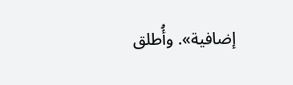إضافية». وأُطلق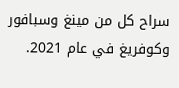سراح كل من مينغ وسبافور وكوفريغ في عام 2021.